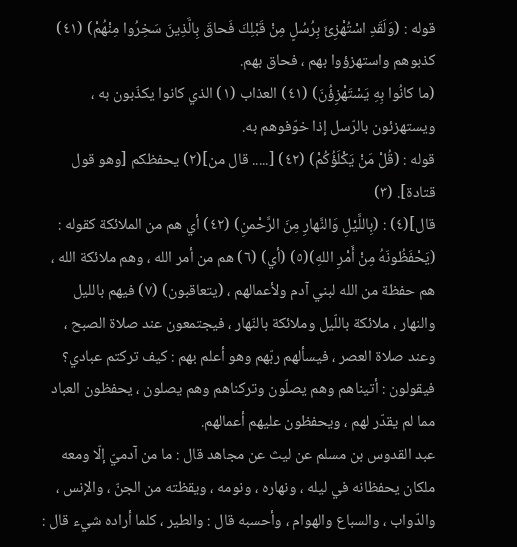قوله : (وَلَقَدِ اسْتُهْزِئَ بِرُسُلٍ مِنْ قَبْلِكَ فَحاقَ بِالَّذِينَ سَخِرُوا مِنْهُمْ) (٤١) كذبوهم واستهزؤوا بهم ، فحاق بهم.
(ما كانُوا بِهِ يَسْتَهْزِؤُنَ) (٤١) العذاب (١) الذي كانوا يكذّبون به ، ويستهزئون بالرّسل إذا خوّفوهم به.
قوله : (قُلْ مَنْ يَكْلَؤُكُمْ) (٤٢) [..... قال من](٢) يحفظكم [وهو قول قتادة]. (٣)
قال](٤) : (بِاللَّيْلِ وَالنَّهارِ مِنَ الرَّحْمنِ) (٤٢) أي هم من الملائكة كقوله : (يَحْفَظُونَهُ مِنْ أَمْرِ اللهِ)(٥) (أي) (٦) هم من أمر الله ، وهم ملائكة الله ، هم حفظة من الله لبني آدم ولأعمالهم ، (يتعاقبون) (٧) فيهم بالليل والنهار ، ملائكة باللّيل وملائكة بالنّهار ، فيجتمعون عند صلاة الصبح ، وعند صلاة العصر ، فيسألهم ربّهم وهو أعلم بهم : كيف تركتم عبادي؟ فيقولون : أتيناهم وهم يصلّون وتركناهم وهم يصلون ، يحفظون العباد مما لم يقدّر لهم ، ويحفظون عليهم أعمالهم.
عبد القدوس بن مسلم عن ليث عن مجاهد قال : ما من آدميّ إلّا ومعه ملكان يحفظانه في ليله ، ونهاره ، ونومه ، ويقظته من الجنّ ، والإنس ، والدّواب ، والسباع والهوام ، وأحسبه قال : والطير ، كلما أراده شيء قال :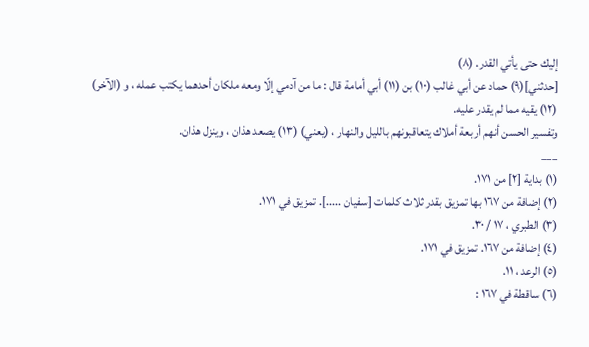إليك حتى يأتي القدر. (٨)
[حدثني](٩) حماد عن أبي غالب (١٠) بن (١١) أبي أمامة قال : ما من آدمي إلّا ومعه ملكان أحدهما يكتب عمله ، و (الآخر) (١٢) يقيه مما لم يقدر عليه.
وتفسير الحسن أنهم أربعة أملاك يتعاقبونهم بالليل والنهار ، (يعني) (١٣) يصعد هذان ، وينزل هذان.
___
(١) بداية [٢] من ١٧١.
(٢) إضافة من ١٦٧ بها تمزيق بقدر ثلاث كلمات [سفيان .....]. تمزيق في ١٧١.
(٣) الطبري ، ١٧ / ٣٠.
(٤) إضافة من ١٦٧. تمزيق في ١٧١.
(٥) الرعد ، ١١.
(٦) ساقطة في ١٦٧ :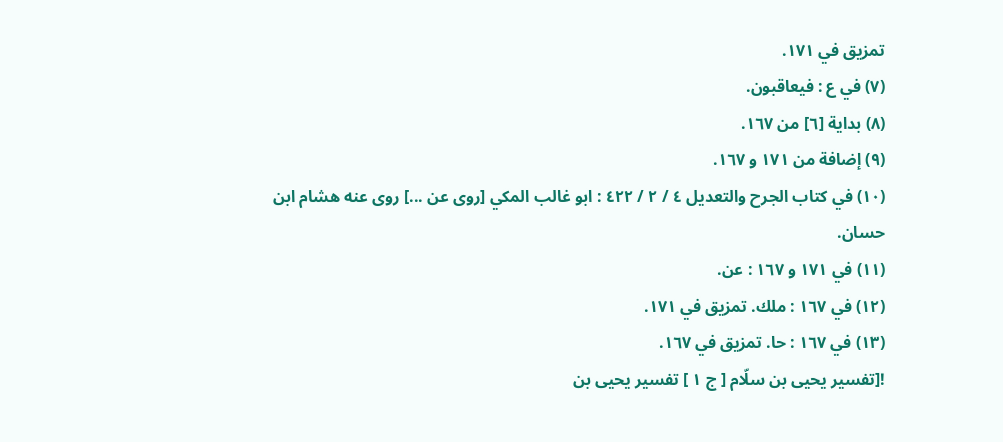تمزيق في ١٧١.
(٧) في ع : فيعاقبون.
(٨) بداية [٦] من ١٦٧.
(٩) إضافة من ١٧١ و ١٦٧.
(١٠) في كتاب الجرح والتعديل ٤ / ٢ / ٤٢٢ : ابو غالب المكي [روى عن ...] روى عنه هشام ابن حسان.
(١١) في ١٧١ و ١٦٧ : عن.
(١٢) في ١٦٧ : ملك. تمزيق في ١٧١.
(١٣) في ١٦٧ : حا. تمزيق في ١٦٧.
![تفسير يحيى بن سلّام [ ج ١ ] تفسير يحيى بن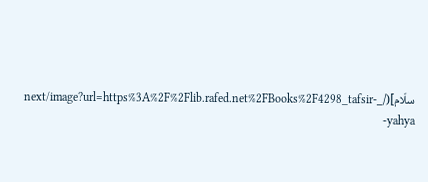سلّام](/_next/image?url=https%3A%2F%2Flib.rafed.net%2FBooks%2F4298_tafsir-yahya-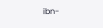ibn-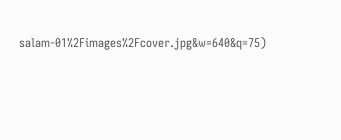salam-01%2Fimages%2Fcover.jpg&w=640&q=75)